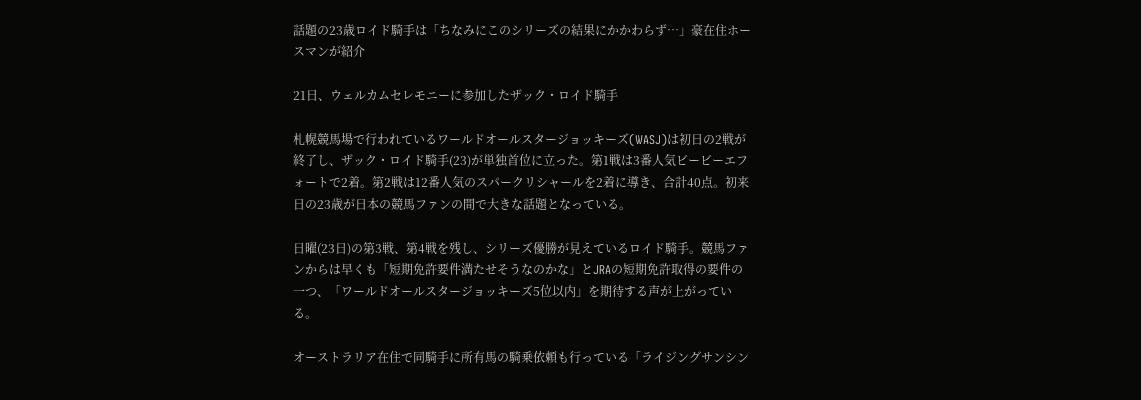話題の23歳ロイド騎手は「ちなみにこのシリーズの結果にかかわらず…」豪在住ホースマンが紹介

21日、ウェルカムセレモニーに参加したザック・ロイド騎手

札幌競馬場で行われているワールドオールスタージョッキーズ(WASJ)は初日の2戦が終了し、ザック・ロイド騎手(23)が単独首位に立った。第1戦は3番人気ビービーエフォートで2着。第2戦は12番人気のスパークリシャールを2着に導き、合計40点。初来日の23歳が日本の競馬ファンの間で大きな話題となっている。

日曜(23日)の第3戦、第4戦を残し、シリーズ優勝が見えているロイド騎手。競馬ファンからは早くも「短期免許要件満たせそうなのかな」とJRAの短期免許取得の要件の一つ、「ワールドオールスタージョッキーズ5位以内」を期待する声が上がっている。

オーストラリア在住で同騎手に所有馬の騎乗依頼も行っている「ライジングサンシン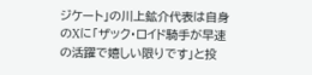ジケート」の川上鉱介代表は自身のXに「ザック・ロイド騎手が早速の活躍で嬉しい限りです」と投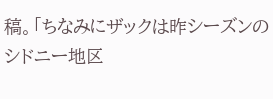稿。「ちなみにザックは昨シーズンのシドニー地区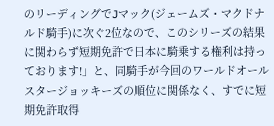のリーディングでJマック(ジェームズ・マクドナルド騎手)に次ぐ2位なので、このシリーズの結果に関わらず短期免許で日本に騎乗する権利は持っております!」と、同騎手が今回のワールドオールスタージョッキーズの順位に関係なく、すでに短期免許取得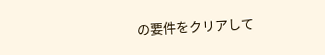の要件をクリアして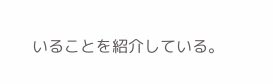いることを紹介している。